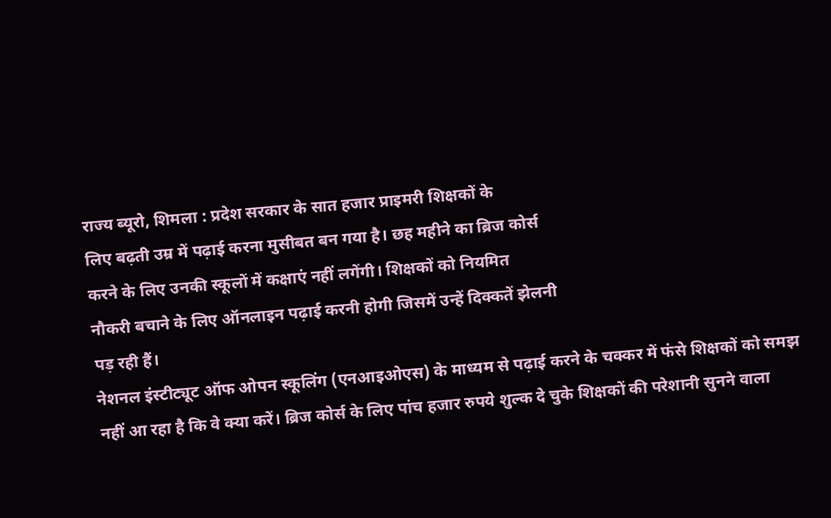राज्य ब्यूरो, शिमला : प्रदेश सरकार के सात हजार प्राइमरी शिक्षकों के
लिए बढ़ती उम्र में पढ़ाई करना मुसीबत बन गया है। छह महीने का ब्रिज कोर्स
करने के लिए उनकी स्कूलों में कक्षाएं नहीं लगेंगी। शिक्षकों को नियमित
नौकरी बचाने के लिए ऑनलाइन पढ़ाई करनी होगी जिसमें उन्हें दिक्कतें झेलनी
पड़ रही हैं।
नेशनल इंस्टीट्यूट ऑफ ओपन स्कूलिंग (एनआइओएस) के माध्यम से पढ़ाई करने के चक्कर में फंसे शिक्षकों को समझ नहीं आ रहा है कि वे क्या करें। ब्रिज कोर्स के लिए पांच हजार रुपये शुल्क दे चुके शिक्षकों की परेशानी सुनने वाला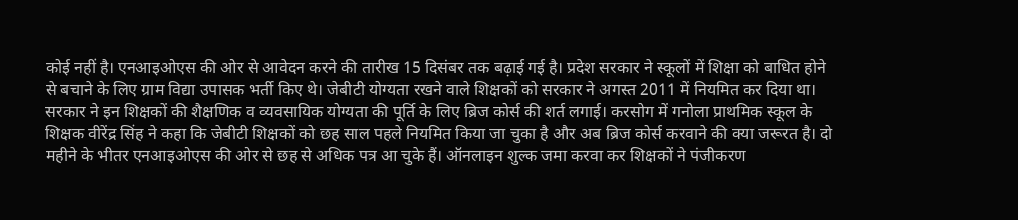कोई नहीं है। एनआइओएस की ओर से आवेदन करने की तारीख 15 दिसंबर तक बढ़ाई गई है। प्रदेश सरकार ने स्कूलों में शिक्षा को बाधित होने से बचाने के लिए ग्राम विद्या उपासक भर्ती किए थे। जेबीटी योग्यता रखने वाले शिक्षकों को सरकार ने अगस्त 2011 में नियमित कर दिया था। सरकार ने इन शिक्षकों की शैक्षणिक व व्यवसायिक योग्यता की पूर्ति के लिए ब्रिज कोर्स की शर्त लगाई। करसोग में गनोला प्राथमिक स्कूल के शिक्षक वीरेंद्र सिंह ने कहा कि जेबीटी शिक्षकों को छह साल पहले नियमित किया जा चुका है और अब ब्रिज कोर्स करवाने की क्या जरूरत है। दो महीने के भीतर एनआइओएस की ओर से छह से अधिक पत्र आ चुके हैं। ऑनलाइन शुल्क जमा करवा कर शिक्षकों ने पंजीकरण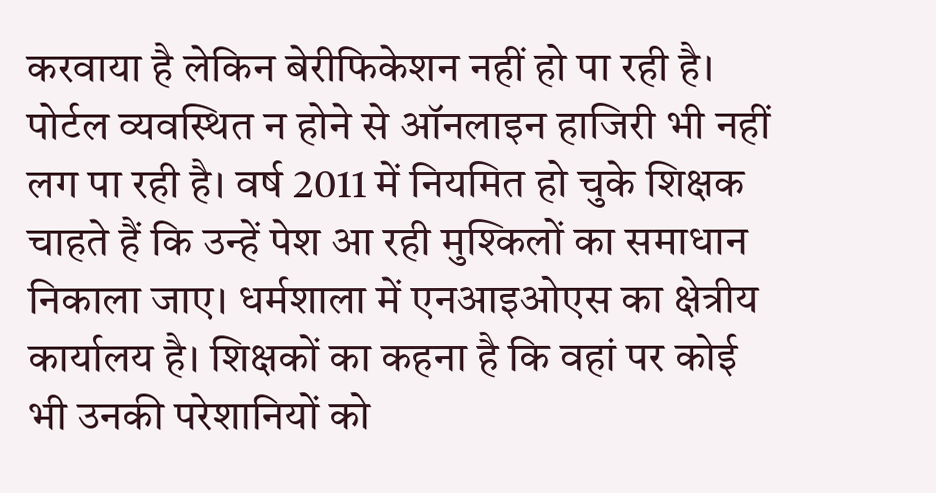करवाया है लेकिन बेरीफिकेशन नहीं हो पा रही है। पोर्टल व्यवस्थित न होने से ऑनलाइन हाजिरी भी नहीं लग पा रही है। वर्ष 2011 में नियमित हो चुके शिक्षक चाहते हैं कि उन्हें पेश आ रही मुश्किलों का समाधान निकाला जाए। धर्मशाला में एनआइओएस का क्षेत्रीय कार्यालय है। शिक्षकों का कहना है कि वहां पर कोई भी उनकी परेशानियों को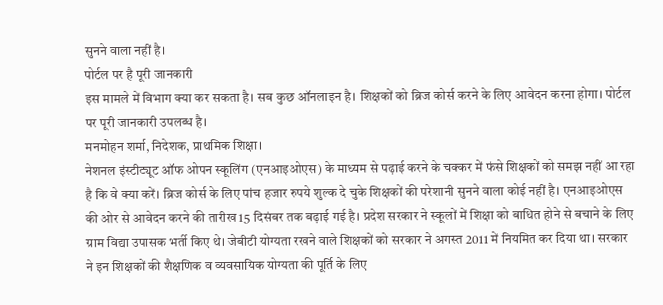सुनने वाला नहीं है।
पोर्टल पर है पूरी जानकारी
इस मामले में विभाग क्या कर सकता है। सब कुछ ऑनलाइन है। शिक्षकों को ब्रिज कोर्स करने के लिए आवेदन करना होगा। पोर्टल पर पूरी जानकारी उपलब्ध है।
मनमोहन शर्मा, निदेशक, प्राथमिक शिक्षा।
नेशनल इंस्टीट्यूट ऑफ ओपन स्कूलिंग (एनआइओएस) के माध्यम से पढ़ाई करने के चक्कर में फंसे शिक्षकों को समझ नहीं आ रहा है कि वे क्या करें। ब्रिज कोर्स के लिए पांच हजार रुपये शुल्क दे चुके शिक्षकों की परेशानी सुनने वाला कोई नहीं है। एनआइओएस की ओर से आवेदन करने की तारीख 15 दिसंबर तक बढ़ाई गई है। प्रदेश सरकार ने स्कूलों में शिक्षा को बाधित होने से बचाने के लिए ग्राम विद्या उपासक भर्ती किए थे। जेबीटी योग्यता रखने वाले शिक्षकों को सरकार ने अगस्त 2011 में नियमित कर दिया था। सरकार ने इन शिक्षकों की शैक्षणिक व व्यवसायिक योग्यता की पूर्ति के लिए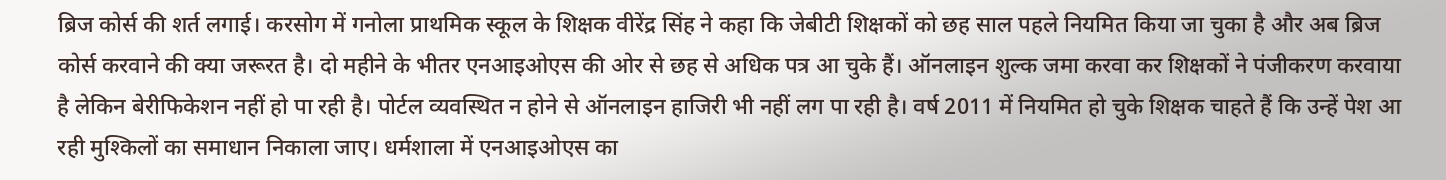ब्रिज कोर्स की शर्त लगाई। करसोग में गनोला प्राथमिक स्कूल के शिक्षक वीरेंद्र सिंह ने कहा कि जेबीटी शिक्षकों को छह साल पहले नियमित किया जा चुका है और अब ब्रिज कोर्स करवाने की क्या जरूरत है। दो महीने के भीतर एनआइओएस की ओर से छह से अधिक पत्र आ चुके हैं। ऑनलाइन शुल्क जमा करवा कर शिक्षकों ने पंजीकरण करवाया है लेकिन बेरीफिकेशन नहीं हो पा रही है। पोर्टल व्यवस्थित न होने से ऑनलाइन हाजिरी भी नहीं लग पा रही है। वर्ष 2011 में नियमित हो चुके शिक्षक चाहते हैं कि उन्हें पेश आ रही मुश्किलों का समाधान निकाला जाए। धर्मशाला में एनआइओएस का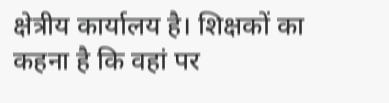क्षेत्रीय कार्यालय है। शिक्षकों का कहना है कि वहां पर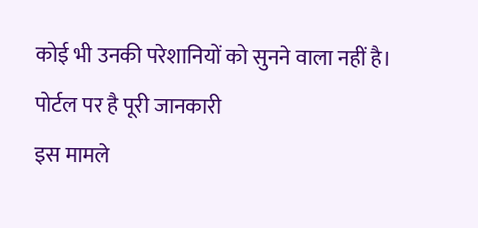कोई भी उनकी परेशानियों को सुनने वाला नहीं है।
पोर्टल पर है पूरी जानकारी
इस मामले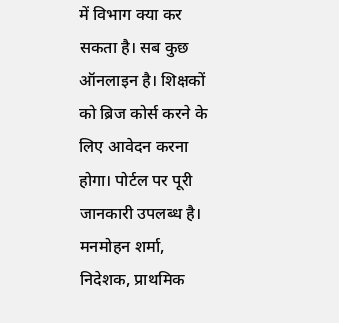में विभाग क्या कर सकता है। सब कुछ ऑनलाइन है। शिक्षकों को ब्रिज कोर्स करने के लिए आवेदन करना होगा। पोर्टल पर पूरी जानकारी उपलब्ध है।
मनमोहन शर्मा, निदेशक, प्राथमिक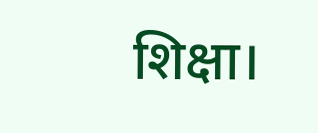शिक्षा।